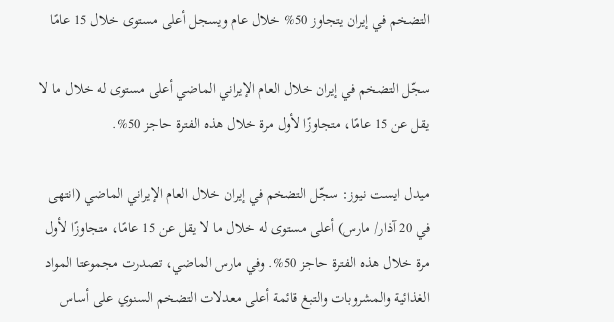التضخم في إيران يتجاوز 50% خلال عام ويسجل أعلى مستوى خلال 15 عامًا

سجّل التضخم في إيران خلال العام الإيراني الماضي أعلى مستوى له خلال ما لا يقل عن 15 عامًا، متجاوزًا لأول مرة خلال هذه الفترة حاجز 50%.

ميدل ايست نيوز: سجّل التضخم في إيران خلال العام الإيراني الماضي (انتهى في 20 آذار/ مارس) أعلى مستوى له خلال ما لا يقل عن 15 عامًا، متجاوزًا لأول مرة خلال هذه الفترة حاجز 50%. وفي مارس الماضي، تصدرت مجموعتا المواد الغذائية والمشروبات والتبغ قائمة أعلى معدلات التضخم السنوي على أساس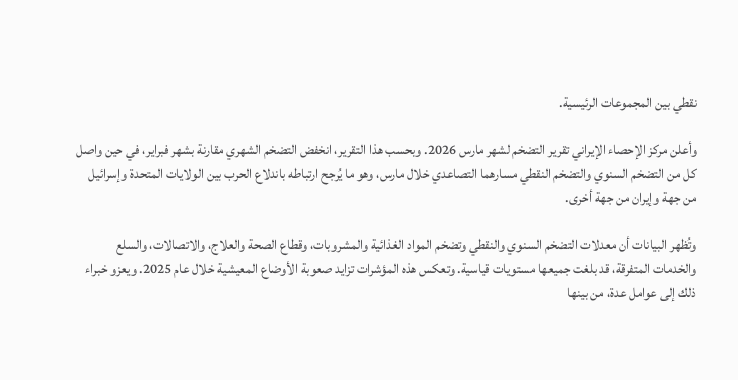نقطي بين المجموعات الرئيسية.

وأعلن مركز الإحصاء الإيراني تقرير التضخم لشهر مارس 2026. وبحسب هذا التقرير، انخفض التضخم الشهري مقارنة بشهر فبراير، في حين واصل كل من التضخم السنوي والتضخم النقطي مسارهما التصاعدي خلال مارس، وهو ما يُرجح ارتباطه باندلاع الحرب بين الولايات المتحدة وإسرائيل من جهة وإيران من جهة أخرى.

وتُظهر البيانات أن معدلات التضخم السنوي والنقطي وتضخم المواد الغذائية والمشروبات، وقطاع الصحة والعلاج، والاتصالات، والسلع والخدمات المتفرقة، قد بلغت جميعها مستويات قياسية. وتعكس هذه المؤشرات تزايد صعوبة الأوضاع المعيشية خلال عام 2025. ويعزو خبراء ذلك إلى عوامل عدة، من بينها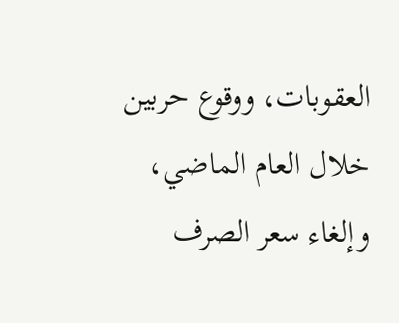العقوبات، ووقوع حربين خلال العام الماضي، وإلغاء سعر الصرف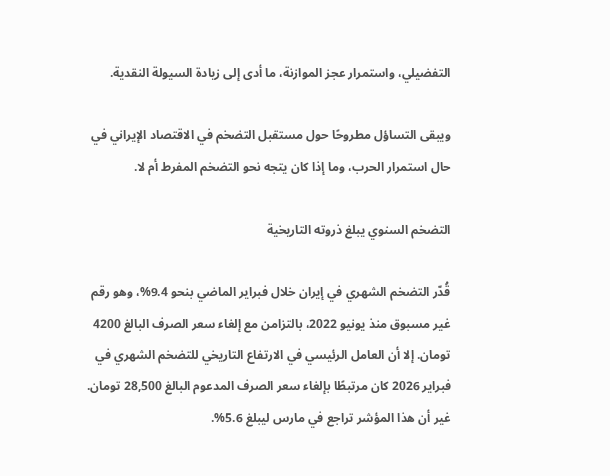التفضيلي، واستمرار عجز الموازنة، ما أدى إلى زيادة السيولة النقدية.

ويبقى التساؤل مطروحًا حول مستقبل التضخم في الاقتصاد الإيراني في حال استمرار الحرب، وما إذا كان يتجه نحو التضخم المفرط أم لا.

التضخم السنوي يبلغ ذروته التاريخية

قُدّر التضخم الشهري في إيران خلال فبراير الماضي بنحو 9.4%، وهو رقم غير مسبوق منذ يونيو 2022، بالتزامن مع إلغاء سعر الصرف البالغ 4200 تومان. إلا أن العامل الرئيسي في الارتفاع التاريخي للتضخم الشهري في فبراير 2026 كان مرتبطًا بإلغاء سعر الصرف المدعوم البالغ 28,500 تومان. غير أن هذا المؤشر تراجع في مارس ليبلغ 5.6%.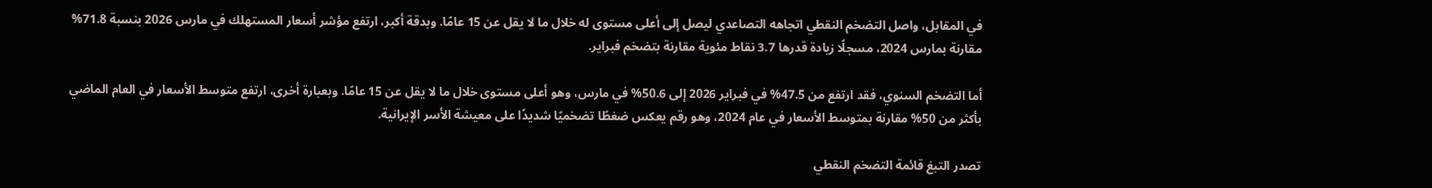في المقابل، واصل التضخم النقطي اتجاهه التصاعدي ليصل إلى أعلى مستوى له خلال ما لا يقل عن 15 عامًا. وبدقة أكبر، ارتفع مؤشر أسعار المستهلك في مارس 2026 بنسبة 71.8% مقارنة بمارس 2024، مسجلًا زيادة قدرها 3.7 نقاط مئوية مقارنة بتضخم فبراير.

أما التضخم السنوي، فقد ارتفع من 47.5% في فبراير 2026 إلى 50.6% في مارس، وهو أعلى مستوى خلال ما لا يقل عن 15 عامًا. وبعبارة أخرى، ارتفع متوسط الأسعار في العام الماضي بأكثر من 50% مقارنة بمتوسط الأسعار في عام 2024، وهو رقم يعكس ضغطًا تضخميًا شديدًا على معيشة الأسر الإيرانية.

تصدر التبغ قائمة التضخم النقطي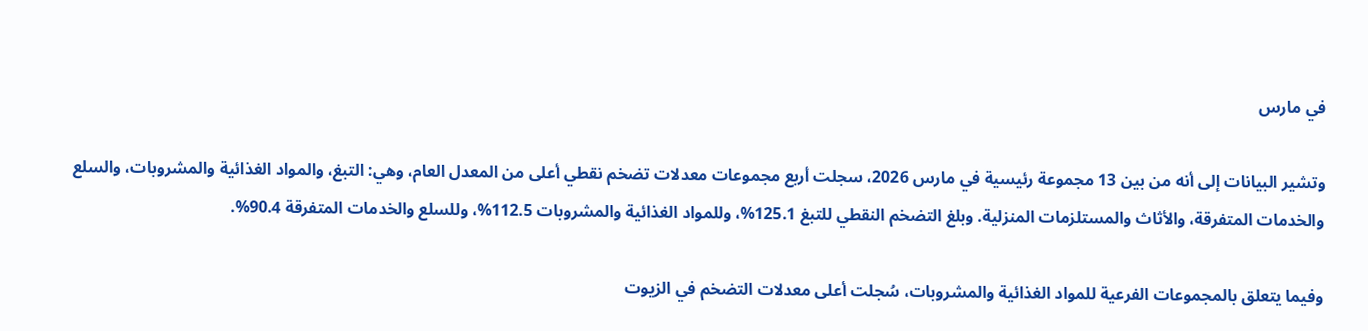في مارس

وتشير البيانات إلى أنه من بين 13 مجموعة رئيسية في مارس 2026، سجلت أربع مجموعات معدلات تضخم نقطي أعلى من المعدل العام، وهي: التبغ، والمواد الغذائية والمشروبات، والسلع والخدمات المتفرقة، والأثاث والمستلزمات المنزلية. وبلغ التضخم النقطي للتبغ 125.1%، وللمواد الغذائية والمشروبات 112.5%، وللسلع والخدمات المتفرقة 90.4%.

وفيما يتعلق بالمجموعات الفرعية للمواد الغذائية والمشروبات، سُجلت أعلى معدلات التضخم في الزيوت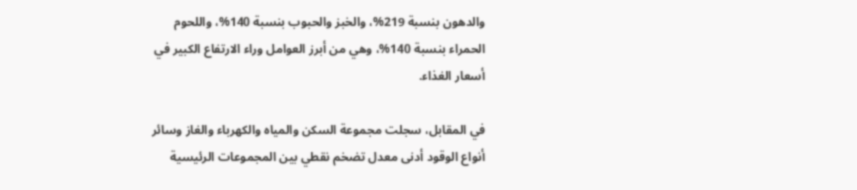والدهون بنسبة 219%، والخبز والحبوب بنسبة 140%، واللحوم الحمراء بنسبة 140%، وهي من أبرز العوامل وراء الارتفاع الكبير في أسعار الغذاء.

في المقابل، سجلت مجموعة السكن والمياه والكهرباء والغاز وسائر أنواع الوقود أدنى معدل تضخم نقطي بين المجموعات الرئيسية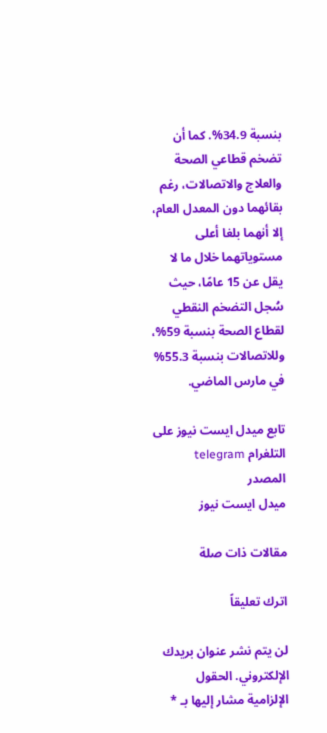بنسبة 34.9%. كما أن تضخم قطاعي الصحة والعلاج والاتصالات، رغم بقائهما دون المعدل العام، إلا أنهما بلغا أعلى مستوياتهما خلال ما لا يقل عن 15 عامًا، حيث سُجل التضخم النقطي لقطاع الصحة بنسبة 59%، وللاتصالات بنسبة 55.3% في مارس الماضي.

تابع ميدل ايست نيوز على التلغرام telegram
المصدر
ميدل ايست نيوز

مقالات ذات صلة

اترك تعليقاً

لن يتم نشر عنوان بريدك الإلكتروني. الحقول الإلزامية مشار إليها بـ *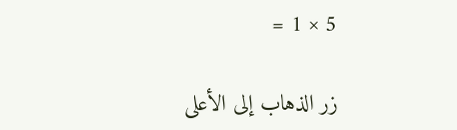5 × 1 =

زر الذهاب إلى الأعلى